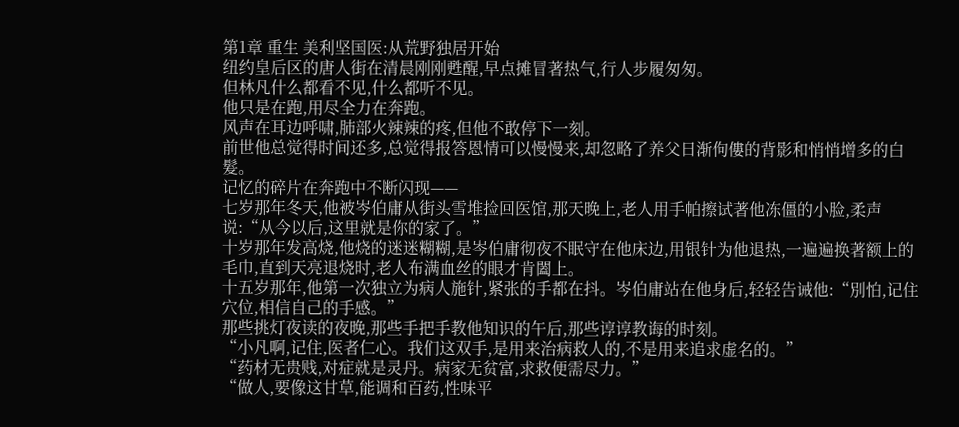第1章 重生 美利坚国医:从荒野独居开始
纽约皇后区的唐人街在清晨刚刚甦醒,早点摊冒著热气,行人步履匆匆。
但林凡什么都看不见,什么都听不见。
他只是在跑,用尽全力在奔跑。
风声在耳边呼啸,肺部火辣辣的疼,但他不敢停下一刻。
前世他总觉得时间还多,总觉得报答恩情可以慢慢来,却忽略了养父日渐佝僂的背影和悄悄增多的白髮。
记忆的碎片在奔跑中不断闪现——
七岁那年冬天,他被岑伯庸从街头雪堆捡回医馆,那天晚上,老人用手帕擦试著他冻僵的小脸,柔声说:“从今以后,这里就是你的家了。”
十岁那年发高烧,他烧的迷迷糊糊,是岑伯庸彻夜不眠守在他床边,用银针为他退热,一遍遍换著额上的毛巾,直到天亮退烧时,老人布满血丝的眼才肯闔上。
十五岁那年,他第一次独立为病人施针,紧张的手都在抖。岑伯庸站在他身后,轻轻告诫他:“別怕,记住穴位,相信自己的手感。”
那些挑灯夜读的夜晚,那些手把手教他知识的午后,那些谆谆教诲的时刻。
“小凡啊,记住,医者仁心。我们这双手,是用来治病救人的,不是用来追求虚名的。”
“药材无贵贱,对症就是灵丹。病家无贫富,求救便需尽力。”
“做人,要像这甘草,能调和百药,性味平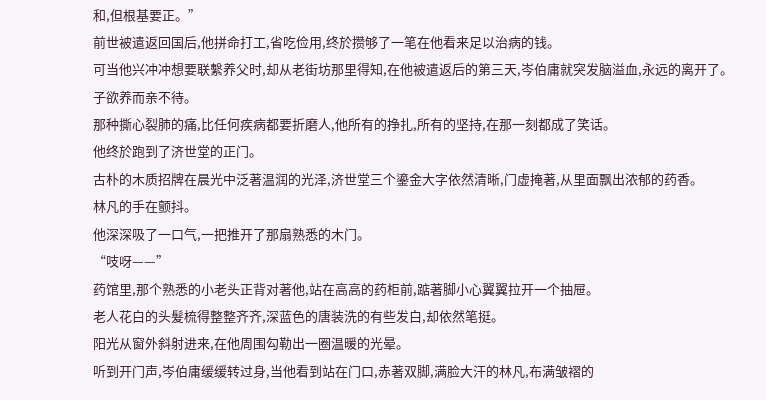和,但根基要正。”
前世被遣返回国后,他拼命打工,省吃俭用,终於攒够了一笔在他看来足以治病的钱。
可当他兴冲冲想要联繫养父时,却从老街坊那里得知,在他被遣返后的第三天,岑伯庸就突发脑溢血,永远的离开了。
子欲养而亲不待。
那种撕心裂肺的痛,比任何疾病都要折磨人,他所有的挣扎,所有的坚持,在那一刻都成了笑话。
他终於跑到了济世堂的正门。
古朴的木质招牌在晨光中泛著温润的光泽,济世堂三个鎏金大字依然清晰,门虚掩著,从里面飘出浓郁的药香。
林凡的手在颤抖。
他深深吸了一口气,一把推开了那扇熟悉的木门。
“吱呀——”
药馆里,那个熟悉的小老头正背对著他,站在高高的药柜前,踮著脚小心翼翼拉开一个抽屉。
老人花白的头髮梳得整整齐齐,深蓝色的唐装洗的有些发白,却依然笔挺。
阳光从窗外斜射进来,在他周围勾勒出一圈温暖的光晕。
听到开门声,岑伯庸缓缓转过身,当他看到站在门口,赤著双脚,满脸大汗的林凡,布满皱褶的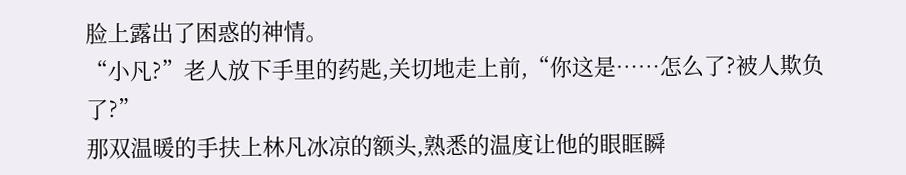脸上露出了困惑的神情。
“小凡?”老人放下手里的药匙,关切地走上前,“你这是……怎么了?被人欺负了?”
那双温暖的手扶上林凡冰凉的额头,熟悉的温度让他的眼眶瞬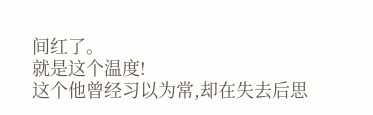间红了。
就是这个温度!
这个他曾经习以为常,却在失去后思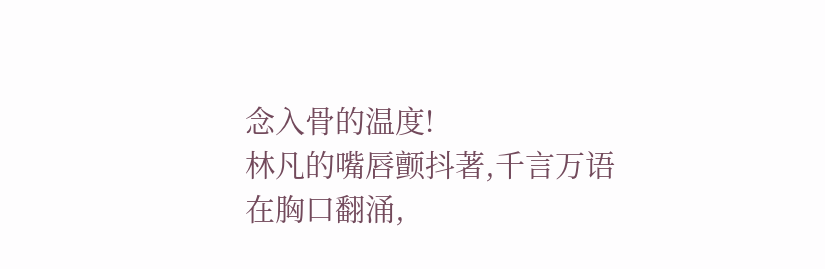念入骨的温度!
林凡的嘴唇颤抖著,千言万语在胸口翻涌,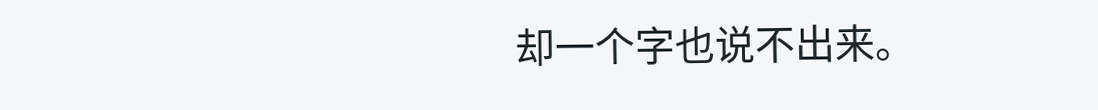却一个字也说不出来。